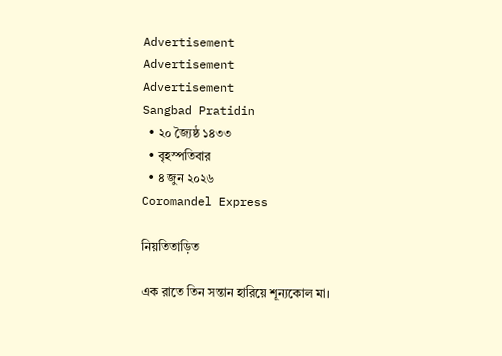Advertisement
Advertisement
Advertisement
Sangbad Pratidin
  • ২০ জ্যৈষ্ঠ ১৪৩৩
  • বৃহস্পতিবার
  • ৪ জুন ২০২৬
Coromandel Express

নিয়তিতাড়িত

এক রাতে তিন সন্তান হারিয়ে শূন্যকোল মা।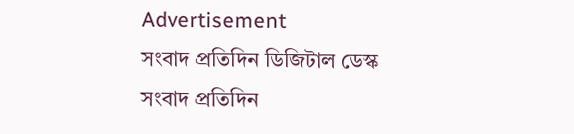Advertisement
সংবাদ প্রতিদিন ডিজিটাল ডেস্ক
সংবাদ প্রতিদিন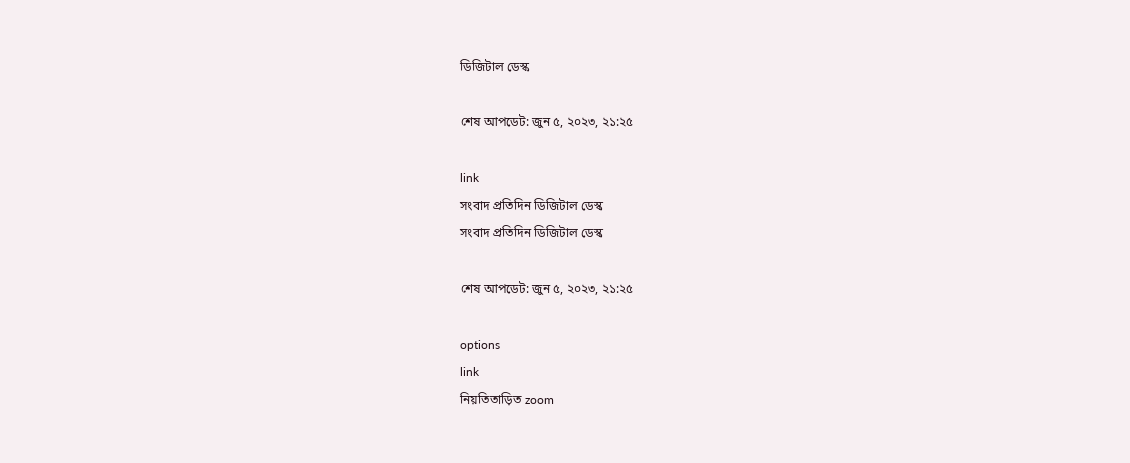ডিজিটাল ডেস্ক

শেষ আপডেট: জুন ৫, ২০২৩, ২১:২৫

link
সংবাদ প্রতিদিন ডিজিটাল ডেস্ক
সংবাদ প্রতিদিন ডিজিটাল ডেস্ক

শেষ আপডেট: জুন ৫, ২০২৩, ২১:২৫

options
link
নিয়তিতাড়িত zoom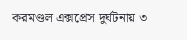করমণ্ডল এক্সপ্রেস দুর্ঘটনায় ৩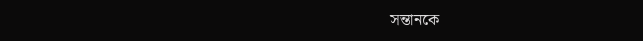সন্তানকে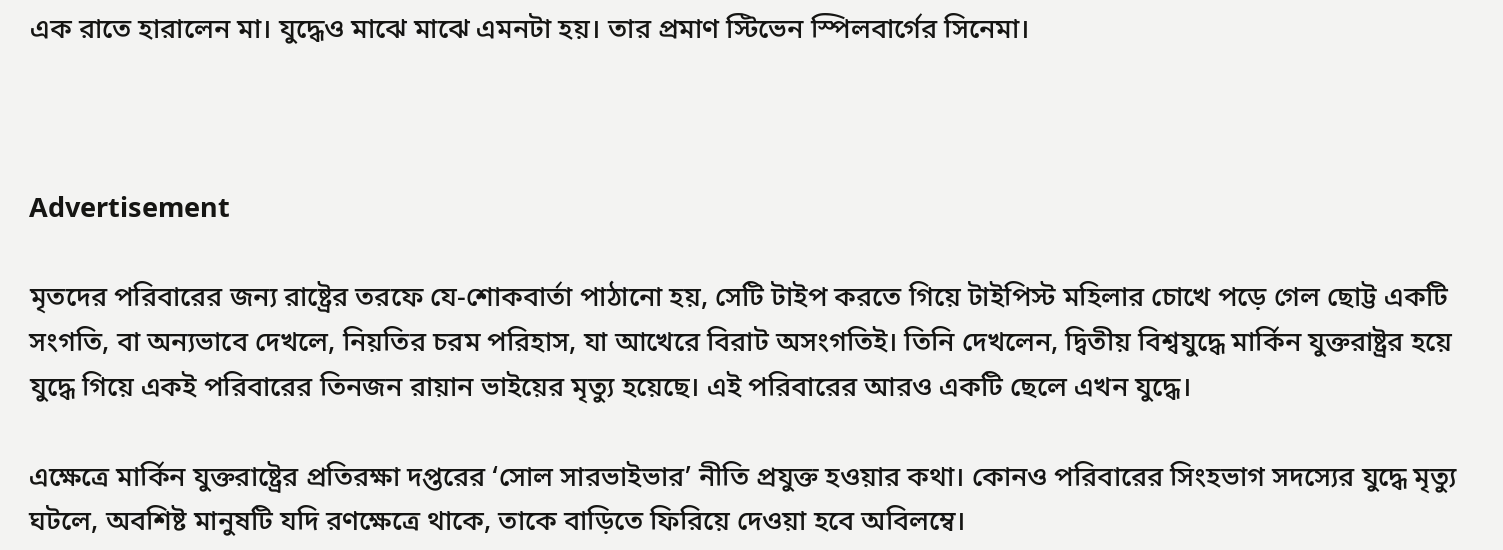এক রাতে হারালেন মা। যুদ্ধেও মাঝে মাঝে এমনটা হয়। তার প্রমাণ স্টিভেন স্পিলবার্গের সিনেমা।



Advertisement

মৃতদের পরিবারের জন্য রাষ্ট্রের তরফে যে-শোকবার্তা পাঠানো হয়, সেটি টাইপ করতে গিয়ে টাইপিস্ট মহিলার চোখে পড়ে গেল ছোট্ট একটি সংগতি, বা অন্যভাবে দেখলে, নিয়তির চরম পরিহাস, যা আখেরে বিরাট অসংগতিই। তিনি দেখলেন, দ্বিতীয় বিশ্বযুদ্ধে মার্কিন যুক্তরাষ্ট্রর হয়ে যুদ্ধে গিয়ে একই পরিবারের তিনজন রায়ান ভাইয়ের মৃত্যু হয়েছে। এই পরিবারের আরও একটি ছেলে এখন যুদ্ধে।

এক্ষেত্রে মার্কিন যুক্তরাষ্ট্রের প্রতিরক্ষা দপ্তরের ‘সোল সারভাইভার’ নীতি প্রযুক্ত হওয়ার কথা। কোনও পরিবারের সিংহভাগ সদস্যের যুদ্ধে মৃত্যু ঘটলে, অবশিষ্ট মানুষটি যদি রণক্ষেত্রে থাকে, তাকে বাড়িতে ফিরিয়ে দেওয়া হবে অবিলম্বে।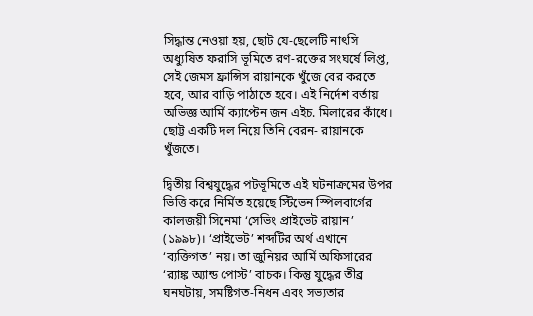সিদ্ধান্ত নেওয়া হয়, ছোট যে-ছেলেটি নাৎসি অধ্যুষিত ফরাসি ভূমিতে রণ-রক্তের সংঘর্ষে লিপ্ত, সেই জেমস ফ্রান্সিস রায়ানকে খুঁজে বের করতে হবে, আর বাড়ি পাঠাতে হবে। এই নির্দেশ বর্তায় অভিজ্ঞ আর্মি ক্যাপ্টেন জন এইচ. মিলারের কাঁধে। ছোট্ট একটি দল নিয়ে তিনি বেরন- রায়ানকে খুঁজতে।

দ্বিতীয় বিশ্বযুদ্ধের পটভূমিতে এই ঘটনাক্রমের উপর ভিত্তি করে নির্মিত হয়েছে স্টিভেন স্পিলবার্গের কালজয়ী সিনেমা ‘সেভিং প্রাইভেট রায়ান’ (১৯৯৮)। ‘প্রাইভেট’ শব্দটির অর্থ এখানে ‘ব্যক্তিগত’ নয়। তা জুনিয়র আর্মি অফিসারের ‘র‌্যাঙ্ক অ্যান্ড পোস্ট’ বাচক। কিন্তু যুদ্ধের তীব্র ঘনঘটায়, সমষ্টিগত-নিধন এবং সভ্যতার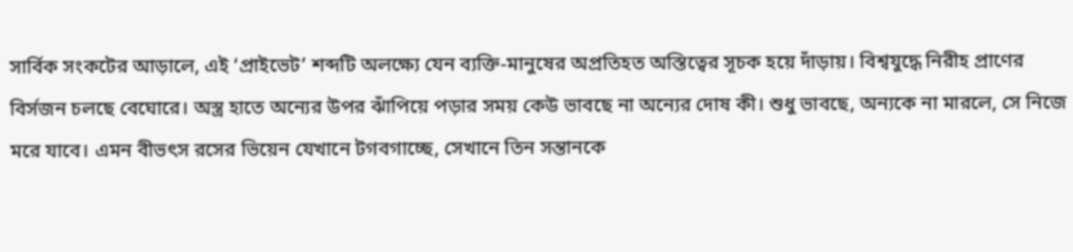সার্বিক সংকটের আড়ালে, এই ‘প্রাইভেট’ শব্দটি অলক্ষ্যে যেন ব্যক্তি-মানুষের অপ্রতিহত অস্তিত্বের সূচক হয়ে দাঁড়ায়। বিশ্বযুদ্ধে নিরীহ প্রাণের বির্সজন চলছে বেঘোরে। অস্ত্র হাতে অন্যের উপর ঝাঁপিয়ে পড়ার সময় কেউ ভাবছে না অন্যের দোষ কী। শুধু ভাবছে, অন্যকে না মারলে, সে নিজে মরে যাবে। এমন বীভৎস রসের ভিয়েন যেখানে টগবগাচ্ছে, সেখানে তিন সন্তানকে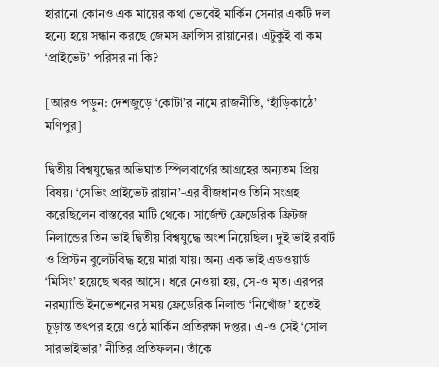হারানো কোনও এক মায়ের কথা ভেবেই মার্কিন সেনার একটি দল হন্যে হয়ে সন্ধান করছে জেমস ফ্রান্সিস রায়ানের। এটুকুই বা কম ‘প্রাইভেট’ পরিসর না কি?

[আরও পড়ুন: দেশজুড়ে ‘কোটা’র নামে রাজনীতি, ‘হাঁড়িকাঠে’ মণিপুর]

দ্বিতীয় বিশ্বযুদ্ধের অভিঘাত স্পিলবার্গের আগ্রহের অন্যতম প্রিয় বিষয়। ‘সেভিং প্রাইভেট রায়ান’-এর বীজধানও তিনি সংগ্রহ করেছিলেন বাস্তবের মাটি থেকে। সার্জেন্ট ফ্রেডেরিক ফ্রিটজ নিলান্ডের তিন ভাই দ্বিতীয় বিশ্বযুদ্ধে অংশ নিয়েছিল। দুই ভাই রবার্ট ও প্রিস্টন বুলেটবিদ্ধ হয়ে মারা যায়। অন্য এক ভাই এডওয়ার্ড ‘মিসিং’ হয়েছে খবর আসে। ধরে নেওয়া হয়, সে-ও মৃত। এরপর নরম্যান্ডি ইনভেশনের সময় ফ্রেডেরিক নিলান্ড ‘নিখোঁজ’ হতেই চূড়ান্ত তৎপর হয়ে ওঠে মার্কিন প্রতিরক্ষা দপ্তর। এ-ও সেই ‘সোল সারভাইভার’ নীতির প্রতিফলন। তাঁকে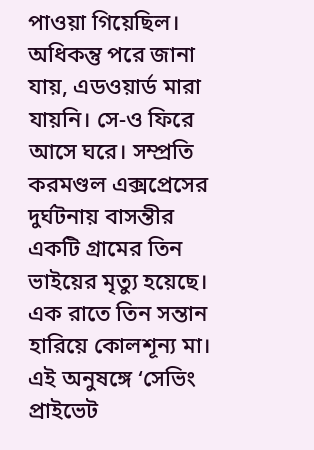পাওয়া গিয়েছিল। অধিকন্তু পরে জানা যায়, এডওয়ার্ড মারা যায়নি। সে-ও ফিরে আসে ঘরে। সম্প্রতি করমণ্ডল এক্সপ্রেসের দুর্ঘটনায় বাসন্তীর একটি গ্রামের তিন ভাইয়ের মৃত্যু হয়েছে। এক রাতে তিন সন্তান হারিয়ে কোলশূন্য মা। এই অনুষঙ্গে ‘সেভিং প্রাইভেট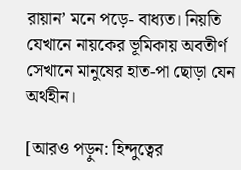রায়ান’ মনে পড়ে- বাধ্যত। নিয়তি যেখানে নায়কের ভূমিকায় অবতীর্ণ সেখানে মানুষের হাত-পা ছোড়া যেন অর্থহীন।

[আরও পড়ুন: হিন্দুত্বের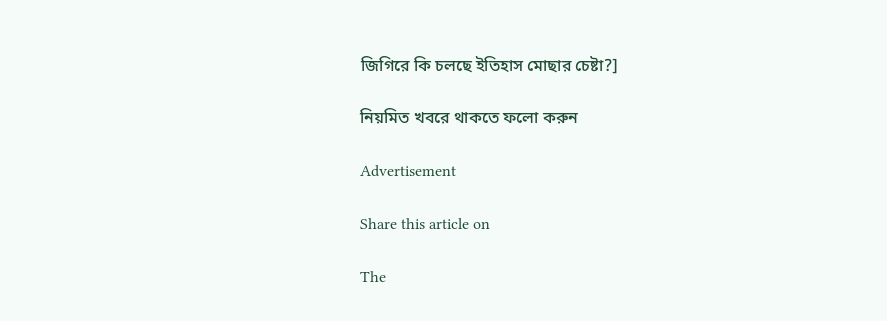জিগিরে কি চলছে ইতিহাস মোছার চেষ্টা?]

নিয়মিত খবরে থাকতে ফলো করুন

Advertisement

Share this article on

The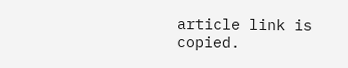article link is copied.